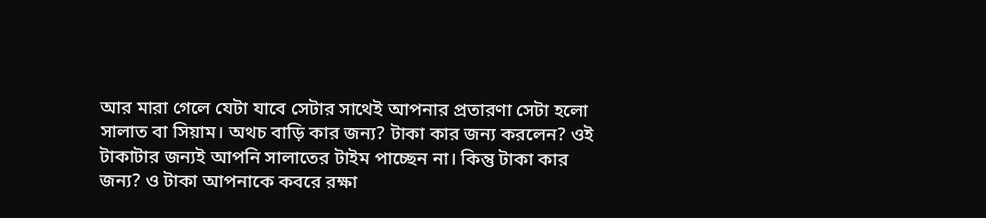আর মারা গেলে যেটা যাবে সেটার সাথেই আপনার প্রতারণা সেটা হলো সালাত বা সিয়াম। অথচ বাড়ি কার জন্য? টাকা কার জন্য করলেন? ওই টাকাটার জন্যই আপনি সালাতের টাইম পাচ্ছেন না। কিন্তু টাকা কার জন্য? ও টাকা আপনাকে কবরে রক্ষা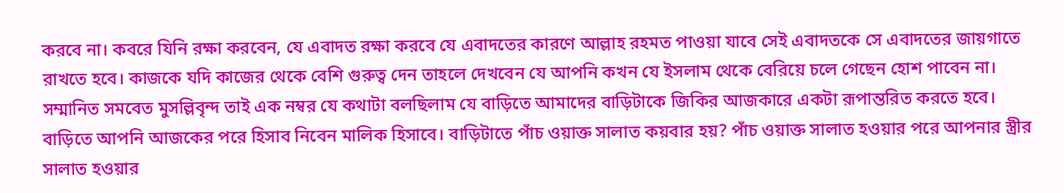করবে না। কবরে যিনি রক্ষা করবেন, যে এবাদত রক্ষা করবে যে এবাদতের কারণে আল্লাহ রহমত পাওয়া যাবে সেই এবাদতকে সে এবাদতের জায়গাতে রাখতে হবে। কাজকে যদি কাজের থেকে বেশি গুরুত্ব দেন তাহলে দেখবেন যে আপনি কখন যে ইসলাম থেকে বেরিয়ে চলে গেছেন হোশ পাবেন না। সম্মানিত সমবেত মুসল্লিবৃন্দ তাই এক নম্বর যে কথাটা বলছিলাম যে বাড়িতে আমাদের বাড়িটাকে জিকির আজকারে একটা রূপান্তরিত করতে হবে।
বাড়িতে আপনি আজকের পরে হিসাব নিবেন মালিক হিসাবে। বাড়িটাতে পাঁচ ওয়াক্ত সালাত কয়বার হয়? পাঁচ ওয়াক্ত সালাত হওয়ার পরে আপনার স্ত্রীর সালাত হওয়ার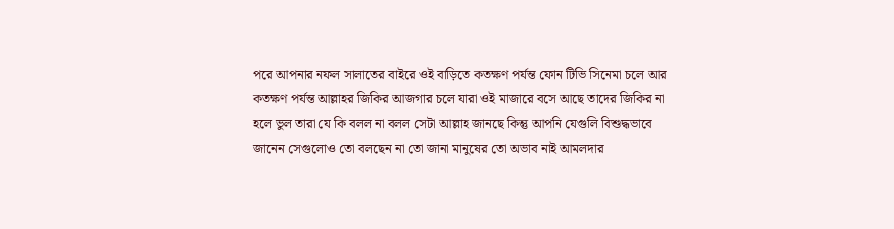পরে আপনার নফল সালাতের বাইরে ওই বাড়িতে কতক্ষণ পর্যন্ত ফোন টিভি সিনেমা চলে আর কতক্ষণ পর্যন্ত আল্লাহর জিকির আজগার চলে যারা ওই মাজারে বসে আছে তাদের জিকির না হলে ভুল তারা যে কি বলল না বলল সেটা আল্লাহ জানছে কিন্তু আপনি যেগুলি বিশুদ্ধভাবে জানেন সেগুলোও তো বলছেন না তো জানা মানুষের তো অভাব নাই আমলদার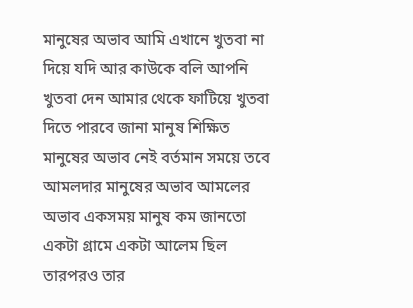মানুষের অভাব আমি এখানে খুতবা না দিয়ে যদি আর কাউকে বলি আপনি খুতবা দেন আমার থেকে ফাটিয়ে খুতবা দিতে পারবে জানা মানুষ শিক্ষিত মানুষের অভাব নেই বর্তমান সময়ে তবে আমলদার মানুষের অভাব আমলের অভাব একসময় মানুষ কম জানতো একটা গ্রামে একটা আলেম ছিল তারপরও তার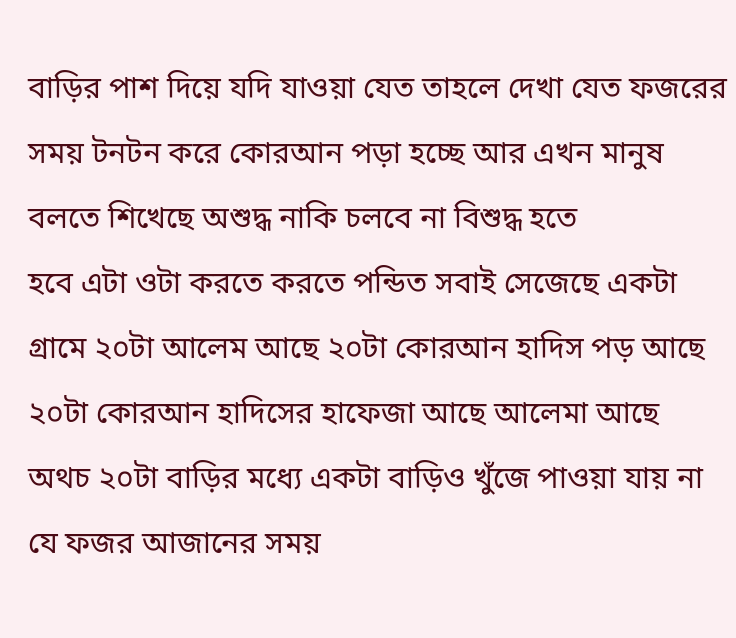বাড়ির পাশ দিয়ে যদি যাওয়া যেত তাহলে দেখা যেত ফজরের সময় টনটন করে কোরআন পড়া হচ্ছে আর এখন মানুষ বলতে শিখেছে অশুদ্ধ নাকি চলবে না বিশুদ্ধ হতে
হবে এটা ওটা করতে করতে পন্ডিত সবাই সেজেছে একটা গ্রামে ২০টা আলেম আছে ২০টা কোরআন হাদিস পড় আছে ২০টা কোরআন হাদিসের হাফেজা আছে আলেমা আছে অথচ ২০টা বাড়ির মধ্যে একটা বাড়িও খুঁজে পাওয়া যায় না যে ফজর আজানের সময়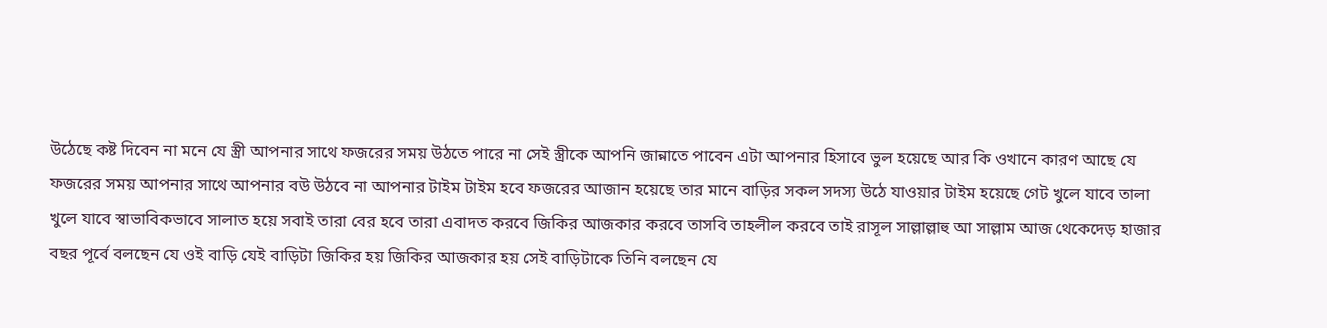উঠেছে কষ্ট দিবেন না মনে যে স্ত্রী আপনার সাথে ফজরের সময় উঠতে পারে না সেই স্ত্রীকে আপনি জান্নাতে পাবেন এটা আপনার হিসাবে ভুল হয়েছে আর কি ওখানে কারণ আছে যে ফজরের সময় আপনার সাথে আপনার বউ উঠবে না আপনার টাইম টাইম হবে ফজরের আজান হয়েছে তার মানে বাড়ির সকল সদস্য উঠে যাওয়ার টাইম হয়েছে গেট খুলে যাবে তালা খুলে যাবে স্বাভাবিকভাবে সালাত হয়ে সবাই তারা বের হবে তারা এবাদত করবে জিকির আজকার করবে তাসবি তাহলীল করবে তাই রাসূল সাল্লাল্লাহু আ সাল্লাম আজ থেকেদেড় হাজার বছর পূর্বে বলছেন যে ওই বাড়ি যেই বাড়িটা জিকির হয় জিকির আজকার হয় সেই বাড়িটাকে তিনি বলছেন যে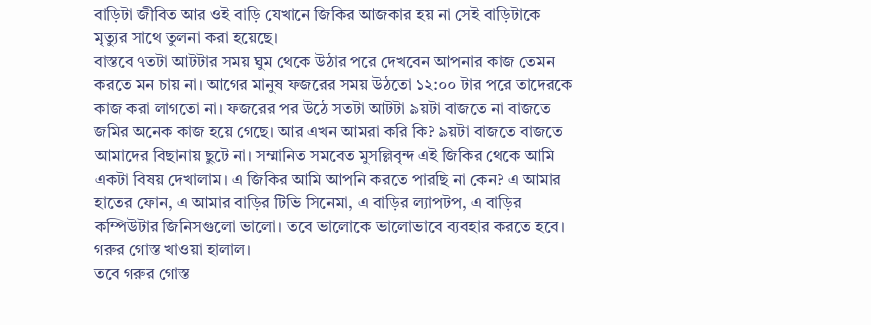বাড়িটা জীবিত আর ওই বাড়ি যেখানে জিকির আজকার হয় না সেই বাড়িটাকে মৃত্যুর সাথে তুলনা করা হয়েছে।
বাস্তবে ৭তটা আটটার সময় ঘুম থেকে উঠার পরে দেখবেন আপনার কাজ তেমন করতে মন চায় না। আগের মানুষ ফজরের সময় উঠতো ১২:০০ টার পরে তাদেরকে কাজ করা লাগতো না। ফজরের পর উঠে সতটা আটটা ৯য়টা বাজতে না বাজতে জমির অনেক কাজ হয়ে গেছে। আর এখন আমরা করি কি? ৯য়টা বাজতে বাজতে আমাদের বিছানায় ছুটে না। সম্মানিত সমবেত মুসল্লিবৃন্দ এই জিকির থেকে আমি একটা বিষয় দেখালাম। এ জিকির আমি আপনি করতে পারছি না কেন? এ আমার হাতের ফোন, এ আমার বাড়ির টিভি সিনেমা, এ বাড়ির ল্যাপটপ, এ বাড়ির কম্পিউটার জিনিসগুলো ভালো। তবে ভালোকে ভালোভাবে ব্যবহার করতে হবে। গরুর গোস্ত খাওয়া হালাল।
তবে গরুর গোস্ত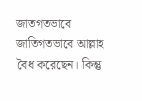জাতগতভাবে জাতিগতভাবে আল্লাহ বৈধ করেছেন। কিন্তু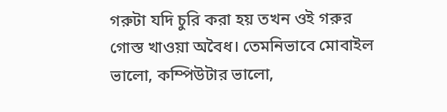গরুটা যদি চুরি করা হয় তখন ওই গরুর গোস্ত খাওয়া অবৈধ। তেমনিভাবে মোবাইল ভালো, কম্পিউটার ভালো,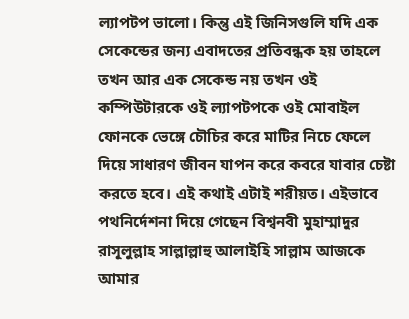ল্যাপটপ ভালো। কিন্তু এই জিনিসগুলি যদি এক সেকেন্ডের জন্য এবাদতের প্রতিবন্ধক হয় তাহলে তখন আর এক সেকেন্ড নয় তখন ওই কম্পিউটারকে ওই ল্যাপটপকে ওই মোবাইল ফোনকে ভেঙ্গে চৌচির করে মাটির নিচে ফেলে দিয়ে সাধারণ জীবন যাপন করে কবরে যাবার চেষ্টা করতে হবে। এই কথাই এটাই শরীয়ত। এইভাবে পথনির্দেশনা দিয়ে গেছেন বিশ্বনবী মুহাম্মাদুর রাসূলুল্লাহ সাল্লাল্লাহু আলাইহি সাল্লাম আজকে আমার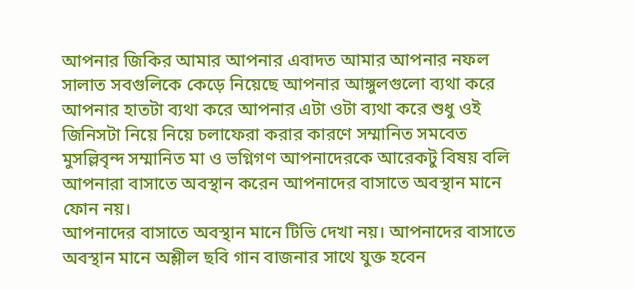আপনার জিকির আমার আপনার এবাদত আমার আপনার নফল সালাত সবগুলিকে কেড়ে নিয়েছে আপনার আঙ্গুলগুলো ব্যথা করে আপনার হাতটা ব্যথা করে আপনার এটা ওটা ব্যথা করে শুধু ওই জিনিসটা নিয়ে নিয়ে চলাফেরা করার কারণে সম্মানিত সমবেত মুসল্লিবৃন্দ সম্মানিত মা ও ভগ্নিগণ আপনাদেরকে আরেকটু বিষয় বলি আপনারা বাসাতে অবস্থান করেন আপনাদের বাসাতে অবস্থান মানে ফোন নয়।
আপনাদের বাসাতে অবস্থান মানে টিভি দেখা নয়। আপনাদের বাসাতে অবস্থান মানে অশ্লীল ছবি গান বাজনার সাথে যুক্ত হবেন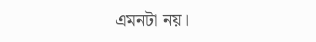এমনটা নয়।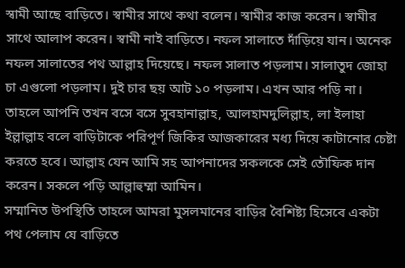স্বামী আছে বাড়িতে। স্বামীর সাথে কথা বলেন। স্বামীর কাজ করেন। স্বামীর সাথে আলাপ করেন। স্বামী নাই বাড়িতে। নফল সালাতে দাঁড়িয়ে যান। অনেক নফল সালাতের পথ আল্লাহ দিয়েছে। নফল সালাত পড়লাম। সালাতুদ জোহা চা এগুলো পড়লাম। দুই চার ছয় আট ১০ পড়লাম। এখন আর পড়ি না। তাহলে আপনি তখন বসে বসে সুবহানাল্লাহ, আলহামদুলিল্লাহ, লা ইলাহা ইল্লাল্লাহ বলে বাড়িটাকে পরিপূর্ণ জিকির আজকারের মধ্য দিয়ে কাটানোর চেষ্টা করতে হবে। আল্লাহ যেন আমি সহ আপনাদের সকলকে সেই তৌফিক দান করেন। সকলে পড়ি আল্লাহুম্মা আমিন।
সম্মানিত উপস্থিতি তাহলে আমরা মুসলমানের বাড়ির বৈশিষ্ট্য হিসেবে একটা পথ পেলাম যে বাড়িতে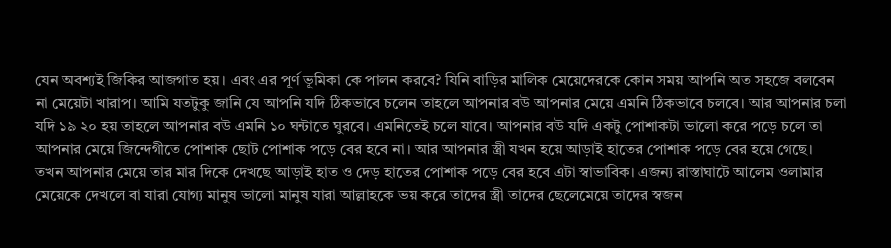যেন অবশ্যই জিকির আজগাত হয়। এবং এর পূর্ণ ভূমিকা কে পালন করবে? যিনি বাড়ির মালিক মেয়েদেরকে কোন সময় আপনি অত সহজে বলবেন না মেয়েটা খারাপ। আমি যতটুকু জানি যে আপনি যদি ঠিকভাবে চলেন তাহলে আপনার বউ আপনার মেয়ে এমনি ঠিকভাবে চলবে। আর আপনার চলা যদি ১৯ ২০ হয় তাহলে আপনার বউ এমনি ১০ ঘন্টাতে ঘুরবে। এমনিতেই চলে যাবে। আপনার বউ যদি একটু পোশাকটা ভালো করে পড়ে চলে তা আপনার মেয়ে জিন্দেগীতে পোশাক ছোট পোশাক পড়ে বের হবে না। আর আপনার স্ত্রী যখন হয়ে আড়াই হাতের পোশাক পড়ে বের হয়ে গেছে।
তখন আপনার মেয়ে তার মার দিকে দেখছে আড়াই হাত ও দেড় হাতের পোশাক পড়ে বের হবে এটা স্বাভাবিক। এজন্য রাস্তাঘাটে আলেম ওলামার মেয়েকে দেখলে বা যারা যোগ্য মানুষ ভালো মানুষ যারা আল্লাহকে ভয় করে তাদের স্ত্রী তাদের ছেলেমেয়ে তাদের স্বজন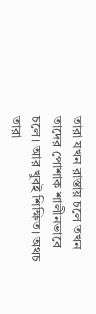তারা যখন রাস্তায় চলে তখন তাদের পোশাক শালীনভাবে চলে। আর খুবই শিক্ষিত। অথচ তারা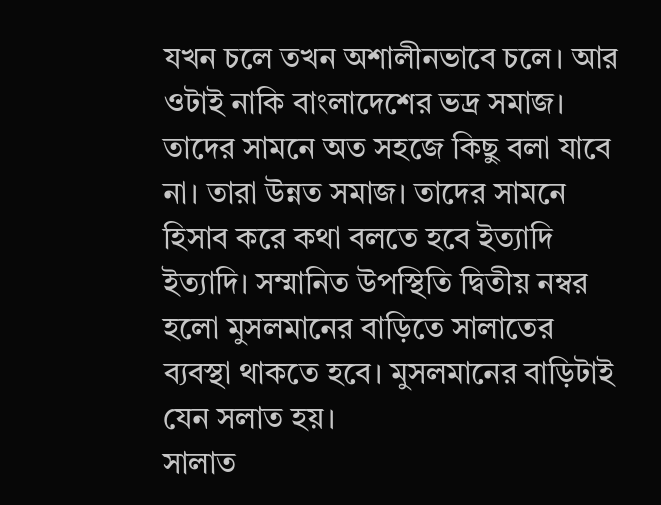যখন চলে তখন অশালীনভাবে চলে। আর ওটাই নাকি বাংলাদেশের ভদ্র সমাজ। তাদের সামনে অত সহজে কিছু বলা যাবে না। তারা উন্নত সমাজ। তাদের সামনে হিসাব করে কথা বলতে হবে ইত্যাদি ইত্যাদি। সম্মানিত উপস্থিতি দ্বিতীয় নম্বর হলো মুসলমানের বাড়িতে সালাতের ব্যবস্থা থাকতে হবে। মুসলমানের বাড়িটাই যেন সলাত হয়।
সালাত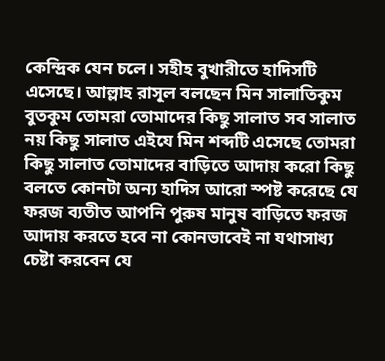কেন্দ্রিক যেন চলে। সহীহ বুখারীতে হাদিসটি এসেছে। আল্লাহ রাসূল বলছেন মিন সালাতিকুম বুতকুম তোমরা তোমাদের কিছু সালাত সব সালাত নয় কিছু সালাত এইযে মিন শব্দটি এসেছে তোমরা কিছু সালাত তোমাদের বাড়িতে আদায় করো কিছু বলতে কোনটা অন্য হাদিস আরো স্পষ্ট করেছে যে ফরজ ব্যতীত আপনি পুরুষ মানুষ বাড়িতে ফরজ আদায় করতে হবে না কোনভাবেই না যথাসাধ্য চেষ্টা করবেন যে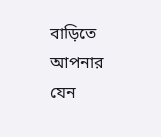বাড়িতে আপনার যেন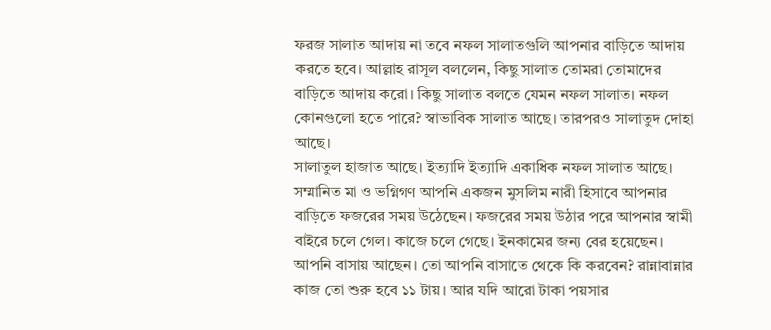ফরজ সালাত আদায় না তবে নফল সালাতগুলি আপনার বাড়িতে আদায় করতে হবে। আল্লাহ রাসূল বললেন, কিছু সালাত তোমরা তোমাদের বাড়িতে আদায় করো। কিছু সালাত বলতে যেমন নফল সালাত। নফল কোনগুলো হতে পারে? স্বাভাবিক সালাত আছে। তারপরও সালাতুদ দোহা আছে।
সালাতুল হাজাত আছে। ইত্যাদি ইত্যাদি একাধিক নফল সালাত আছে। সম্মানিত মা ও ভগ্নিগণ আপনি একজন মুসলিম নারী হিসাবে আপনার বাড়িতে ফজরের সময় উঠেছেন। ফজরের সময় উঠার পরে আপনার স্বামী বাইরে চলে গেল। কাজে চলে গেছে। ইনকামের জন্য বের হয়েছেন। আপনি বাসায় আছেন। তো আপনি বাসাতে থেকে কি করবেন? রান্নাবান্নার কাজ তো শুরু হবে ১১ টায়। আর যদি আরো টাকা পয়সার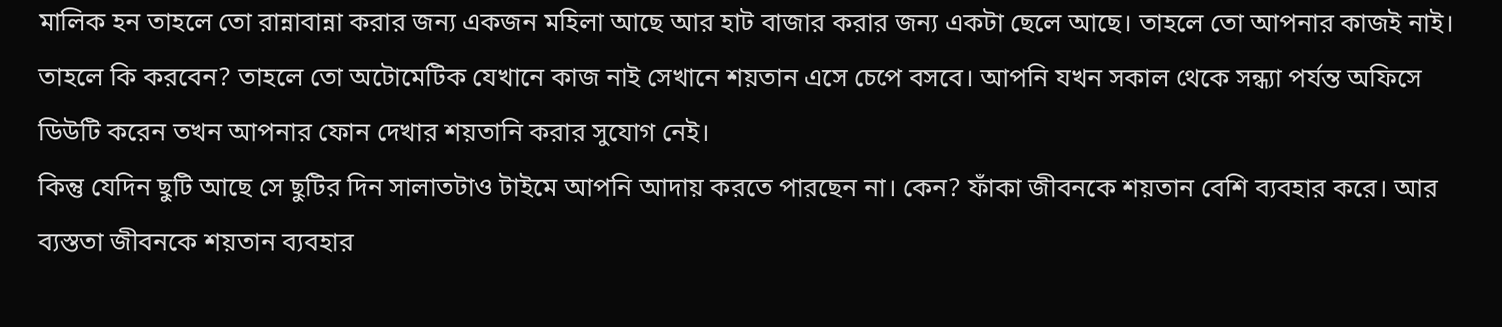মালিক হন তাহলে তো রান্নাবান্না করার জন্য একজন মহিলা আছে আর হাট বাজার করার জন্য একটা ছেলে আছে। তাহলে তো আপনার কাজই নাই। তাহলে কি করবেন? তাহলে তো অটোমেটিক যেখানে কাজ নাই সেখানে শয়তান এসে চেপে বসবে। আপনি যখন সকাল থেকে সন্ধ্যা পর্যন্ত অফিসে ডিউটি করেন তখন আপনার ফোন দেখার শয়তানি করার সুযোগ নেই।
কিন্তু যেদিন ছুটি আছে সে ছুটির দিন সালাতটাও টাইমে আপনি আদায় করতে পারছেন না। কেন? ফাঁকা জীবনকে শয়তান বেশি ব্যবহার করে। আর ব্যস্ততা জীবনকে শয়তান ব্যবহার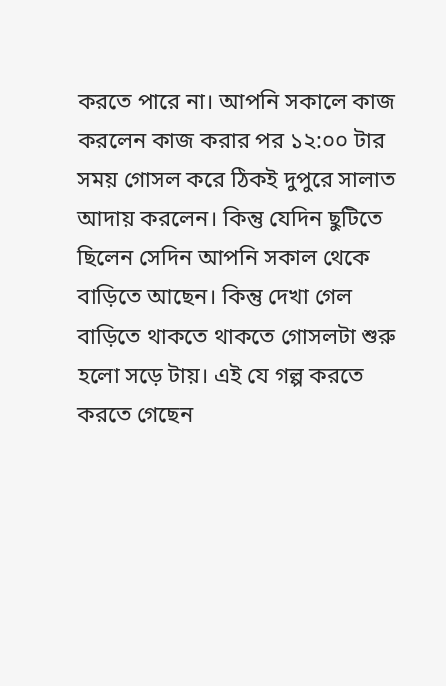করতে পারে না। আপনি সকালে কাজ করলেন কাজ করার পর ১২:০০ টার সময় গোসল করে ঠিকই দুপুরে সালাত আদায় করলেন। কিন্তু যেদিন ছুটিতে ছিলেন সেদিন আপনি সকাল থেকে বাড়িতে আছেন। কিন্তু দেখা গেল বাড়িতে থাকতে থাকতে গোসলটা শুরু হলো সড়ে টায়। এই যে গল্প করতে করতে গেছেন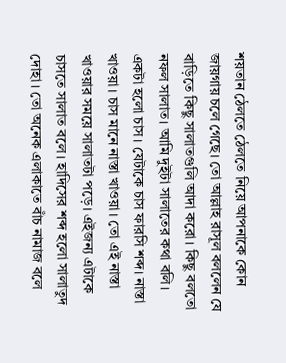শয়তান ঠেলতে ঠেলতে নিয়ে আপনাকে কোন জায়গায় চলে গেছে। তো আল্লাহ রাসূল বললেন যে বাড়িতে কিছু সালাতগুলি আদা করো। কিছু বলতো নফল সালাত। আমি দুইটা সালাতের কথা বলি।
একটা হলো চাস। যেটাকে চাস ফারসি শব্দ। নাস্তা খাওয়া। চাস মানে নাস্তা খাওয়া। তো এই নাস্তা খাওয়ার সময়ে সালাতটা পড়ে। এইজন্য এটাকে চাসতে সালাত বলে। হাদিসের শব্দ হলো সালাতুদ দোহা। তো অনেক এলাকাতে বাঁচ নামাজ বলে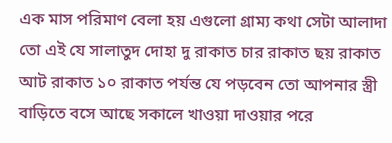এক মাস পরিমাণ বেলা হয় এগুলো গ্রাম্য কথা সেটা আলাদা তো এই যে সালাতুদ দোহা দু রাকাত চার রাকাত ছয় রাকাত আট রাকাত ১০ রাকাত পর্যন্ত যে পড়বেন তো আপনার স্ত্রী বাড়িতে বসে আছে সকালে খাওয়া দাওয়ার পরে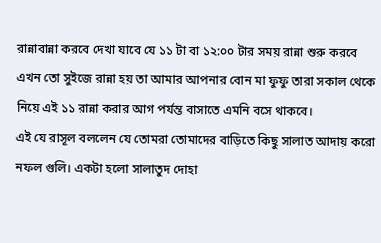রান্নাবান্না করবে দেখা যাবে যে ১১ টা বা ১২:০০ টার সময় রান্না শুরু করবে এখন তো সুইজে রান্না হয় তা আমার আপনার বোন মা ফুফু তারা সকাল থেকে নিয়ে এই ১১ রান্না করার আগ পর্যন্ত বাসাতে এমনি বসে থাকবে।
এই যে রাসূল বললেন যে তোমরা তোমাদের বাড়িতে কিছু সালাত আদায় করো নফল গুলি। একটা হলো সালাতুদ দোহা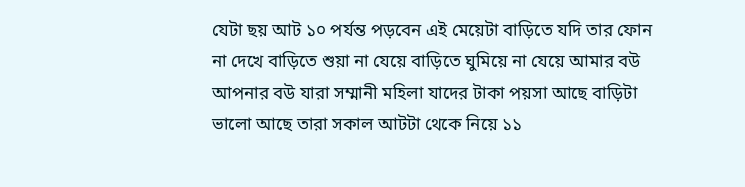যেটা ছয় আট ১০ পর্যন্ত পড়বেন এই মেয়েটা বাড়িতে যদি তার ফোন না দেখে বাড়িতে শুয়া না যেয়ে বাড়িতে ঘুমিয়ে না যেয়ে আমার বউ আপনার বউ যারা সম্মানী মহিলা যাদের টাকা পয়সা আছে বাড়িটা ভালো আছে তারা সকাল আটটা থেকে নিয়ে ১১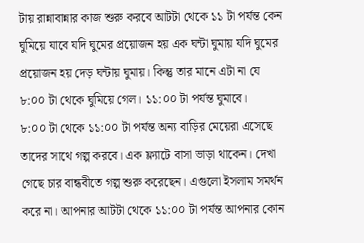টায় রান্নাবান্নার কাজ শুরু করবে আটটা থেকে ১১ টা পর্যন্ত কেন ঘুমিয়ে যাবে যদি ঘুমের প্রয়োজন হয় এক ঘন্টা ঘুমায় যদি ঘুমের প্রয়োজন হয় দেড় ঘন্টায় ঘুমায়। কিন্তু তার মানে এটা না যে ৮:০০ টা থেকে ঘুমিয়ে গেল। ১১:০০ টা পর্যন্ত ঘুমাবে।
৮:০০ টা থেকে ১১:০০ টা পর্যন্ত অন্য বাড়ির মেয়েরা এসেছে তাদের সাথে গল্প করবে। এক ফ্ল্যাটে বাসা ভাড়া থাকেন। দেখা গেছে চার বান্ধবীতে গল্প শুরু করেছেন। এগুলো ইসলাম সমর্থন করে না। আপনার আটটা থেকে ১১:০০ টা পর্যন্ত আপনার কোন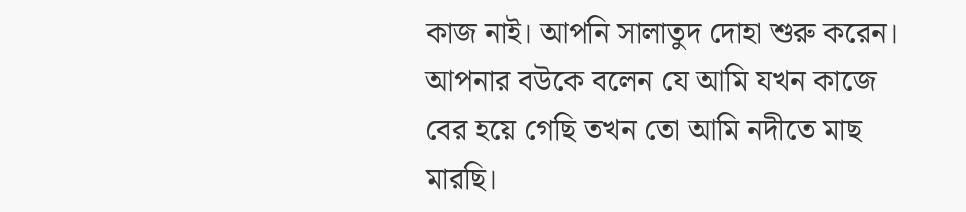কাজ নাই। আপনি সালাতুদ দোহা শুরু করেন। আপনার বউকে বলেন যে আমি যখন কাজে বের হয়ে গেছি তখন তো আমি নদীতে মাছ মারছি।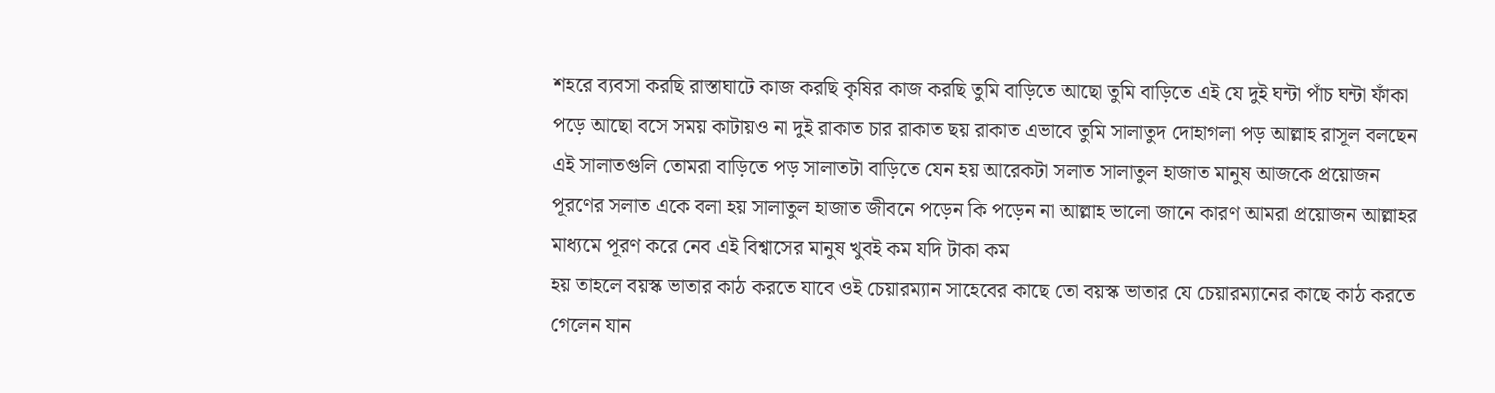শহরে ব্যবসা করছি রাস্তাঘাটে কাজ করছি কৃষির কাজ করছি তুমি বাড়িতে আছো তুমি বাড়িতে এই যে দুই ঘন্টা পাঁচ ঘন্টা ফাঁকা পড়ে আছো বসে সময় কাটায়ও না দুই রাকাত চার রাকাত ছয় রাকাত এভাবে তুমি সালাতুদ দোহাগলা পড় আল্লাহ রাসূল বলছেন এই সালাতগুলি তোমরা বাড়িতে পড় সালাতটা বাড়িতে যেন হয় আরেকটা সলাত সালাতুল হাজাত মানুষ আজকে প্রয়োজন পূরণের সলাত একে বলা হয় সালাতুল হাজাত জীবনে পড়েন কি পড়েন না আল্লাহ ভালো জানে কারণ আমরা প্রয়োজন আল্লাহর মাধ্যমে পূরণ করে নেব এই বিশ্বাসের মানুষ খুবই কম যদি টাকা কম
হয় তাহলে বয়স্ক ভাতার কাঠ করতে যাবে ওই চেয়ারম্যান সাহেবের কাছে তো বয়স্ক ভাতার যে চেয়ারম্যানের কাছে কাঠ করতে গেলেন যান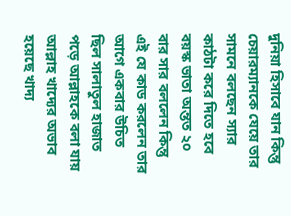দুনিয়া হিসাবে যান কিন্তু চেয়ারম্যানকে যেয়ে তার সামনে বলছেন স্যার কাঠটা করে দিতে হবে বয়স্ক ভাতা অন্তত ২০ বার সার বললেন কিন্তু এই যে কাড করলেন তার আগে একবার উচিত ছিল সালাতুল হাজাত পড়ে আল্লাহকে বলা যায় আল্লাহ খাদ্যের অভাব হয়েছে খাদ্য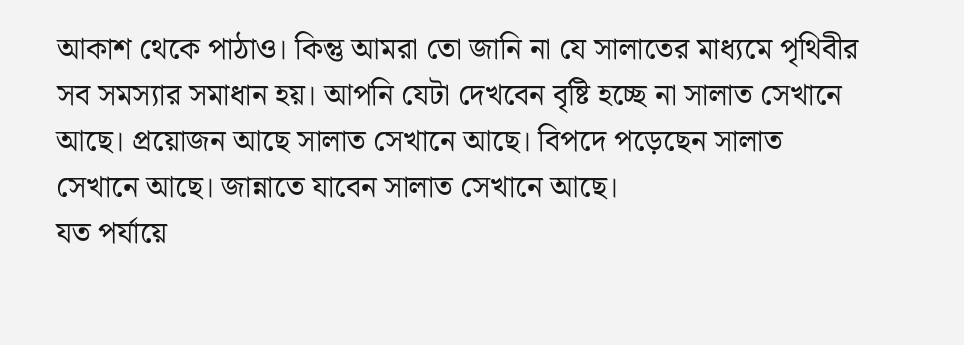আকাশ থেকে পাঠাও। কিন্তু আমরা তো জানি না যে সালাতের মাধ্যমে পৃথিবীর সব সমস্যার সমাধান হয়। আপনি যেটা দেখবেন বৃষ্টি হচ্ছে না সালাত সেখানে আছে। প্রয়োজন আছে সালাত সেখানে আছে। বিপদে পড়েছেন সালাত সেখানে আছে। জান্নাতে যাবেন সালাত সেখানে আছে।
যত পর্যায়ে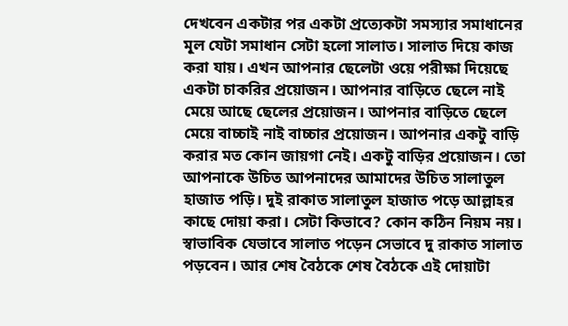দেখবেন একটার পর একটা প্রত্যেকটা সমস্যার সমাধানের মূল যেটা সমাধান সেটা হলো সালাত। সালাত দিয়ে কাজ করা যায়। এখন আপনার ছেলেটা ওয়ে পরীক্ষা দিয়েছে একটা চাকরির প্রয়োজন। আপনার বাড়িতে ছেলে নাই মেয়ে আছে ছেলের প্রয়োজন। আপনার বাড়িতে ছেলে মেয়ে বাচ্চাই নাই বাচ্চার প্রয়োজন। আপনার একটু বাড়ি করার মত কোন জায়গা নেই। একটু বাড়ির প্রয়োজন। তো আপনাকে উচিত আপনাদের আমাদের উচিত সালাতুল হাজাত পড়ি। দুই রাকাত সালাতুল হাজাত পড়ে আল্লাহর কাছে দোয়া করা। সেটা কিভাবে? কোন কঠিন নিয়ম নয়। স্বাভাবিক যেভাবে সালাত পড়েন সেভাবে দু রাকাত সালাত পড়বেন। আর শেষ বৈঠকে শেষ বৈঠকে এই দোয়াটা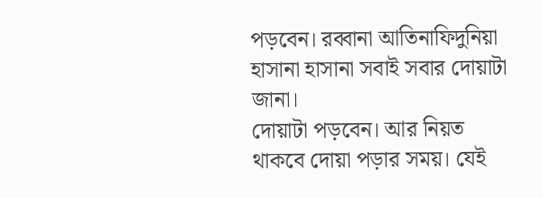পড়বেন। রব্বানা আতিনাফিদুনিয়া হাসানা হাসানা সবাই সবার দোয়াটা জানা।
দোয়াটা পড়বেন। আর নিয়ত থাকবে দোয়া পড়ার সময়। যেই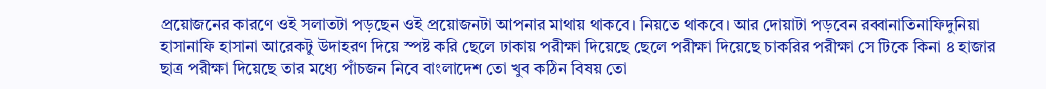প্রয়োজনের কারণে ওই সলাতটা পড়ছেন ওই প্রয়োজনটা আপনার মাথায় থাকবে। নিয়তে থাকবে। আর দোয়াটা পড়বেন রব্বানাতিনাফিদুনিয়া হাসানাফি হাসানা আরেকটু উদাহরণ দিয়ে স্পষ্ট করি ছেলে ঢাকায় পরীক্ষা দিয়েছে ছেলে পরীক্ষা দিয়েছে চাকরির পরীক্ষা সে টিকে কিনা ৪ হাজার ছাত্র পরীক্ষা দিয়েছে তার মধ্যে পাঁচজন নিবে বাংলাদেশ তো খুব কঠিন বিষয় তো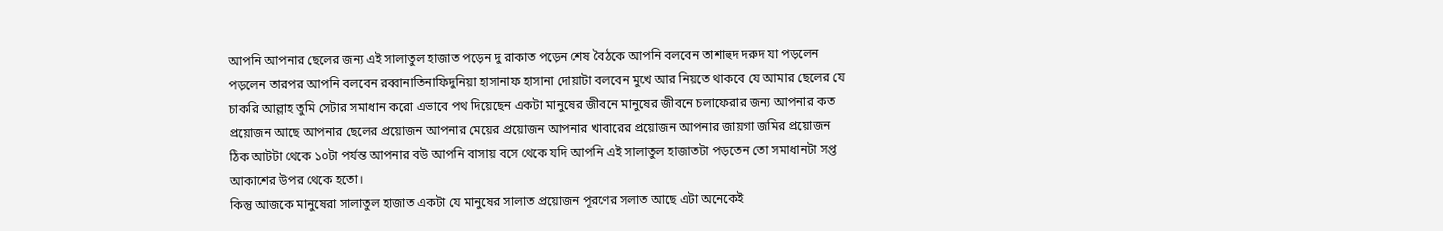আপনি আপনার ছেলের জন্য এই সালাতুল হাজাত পড়েন দু রাকাত পড়েন শেষ বৈঠকে আপনি বলবেন তাশাহুদ দরুদ যা পড়লেন পড়লেন তারপর আপনি বলবেন রব্বানাতিনাফিদুনিয়া হাসানাফ হাসানা দোয়াটা বলবেন মুখে আর নিয়তে থাকবে যে আমার ছেলের যে চাকরি আল্লাহ তুমি সেটার সমাধান করো এভাবে পথ দিয়েছেন একটা মানুষের জীবনে মানুষের জীবনে চলাফেরার জন্য আপনার কত প্রয়োজন আছে আপনার ছেলের প্রয়োজন আপনার মেয়ের প্রয়োজন আপনার খাবারের প্রয়োজন আপনার জায়গা জমির প্রয়োজন ঠিক আটটা থেকে ১০টা পর্যন্ত আপনার বউ আপনি বাসায় বসে থেকে যদি আপনি এই সালাতুল হাজাতটা পড়তেন তো সমাধানটা সপ্ত আকাশের উপর থেকে হতো।
কিন্তু আজকে মানুষেরা সালাতুল হাজাত একটা যে মানুষের সালাত প্রয়োজন পূরণের সলাত আছে এটা অনেকেই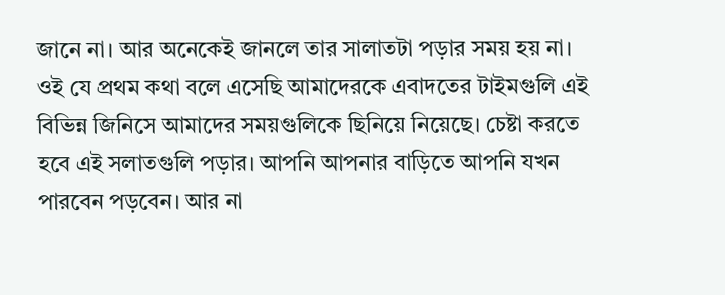জানে না। আর অনেকেই জানলে তার সালাতটা পড়ার সময় হয় না। ওই যে প্রথম কথা বলে এসেছি আমাদেরকে এবাদতের টাইমগুলি এই বিভিন্ন জিনিসে আমাদের সময়গুলিকে ছিনিয়ে নিয়েছে। চেষ্টা করতে হবে এই সলাতগুলি পড়ার। আপনি আপনার বাড়িতে আপনি যখন পারবেন পড়বেন। আর না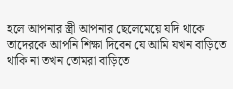হলে আপনার স্ত্রী আপনার ছেলেমেয়ে যদি থাকে তাদেরকে আপনি শিক্ষা দিবেন যে আমি যখন বাড়িতে থাকি না তখন তোমরা বাড়িতে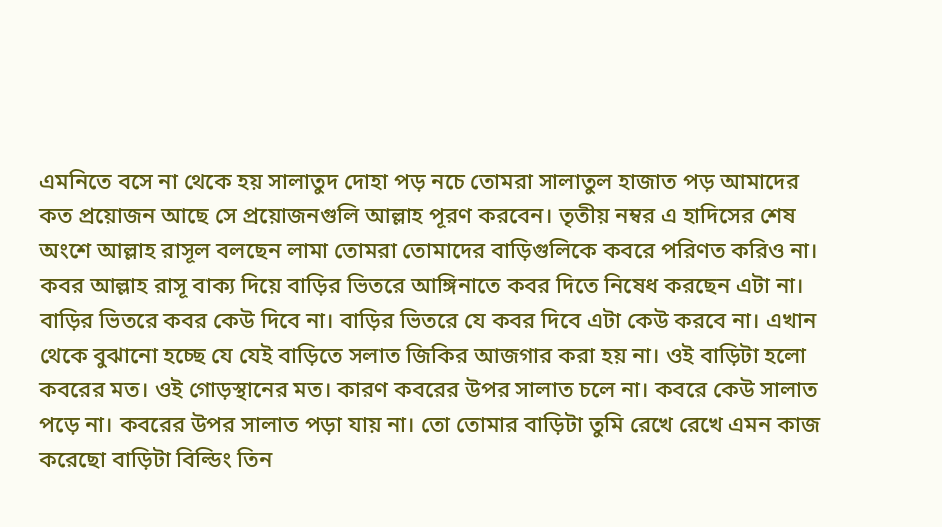এমনিতে বসে না থেকে হয় সালাতুদ দোহা পড় নচে তোমরা সালাতুল হাজাত পড় আমাদের কত প্রয়োজন আছে সে প্রয়োজনগুলি আল্লাহ পূরণ করবেন। তৃতীয় নম্বর এ হাদিসের শেষ অংশে আল্লাহ রাসূল বলছেন লামা তোমরা তোমাদের বাড়িগুলিকে কবরে পরিণত করিও না।
কবর আল্লাহ রাসূ বাক্য দিয়ে বাড়ির ভিতরে আঙ্গিনাতে কবর দিতে নিষেধ করছেন এটা না। বাড়ির ভিতরে কবর কেউ দিবে না। বাড়ির ভিতরে যে কবর দিবে এটা কেউ করবে না। এখান থেকে বুঝানো হচ্ছে যে যেই বাড়িতে সলাত জিকির আজগার করা হয় না। ওই বাড়িটা হলো কবরের মত। ওই গোড়স্থানের মত। কারণ কবরের উপর সালাত চলে না। কবরে কেউ সালাত পড়ে না। কবরের উপর সালাত পড়া যায় না। তো তোমার বাড়িটা তুমি রেখে রেখে এমন কাজ করেছো বাড়িটা বিল্ডিং তিন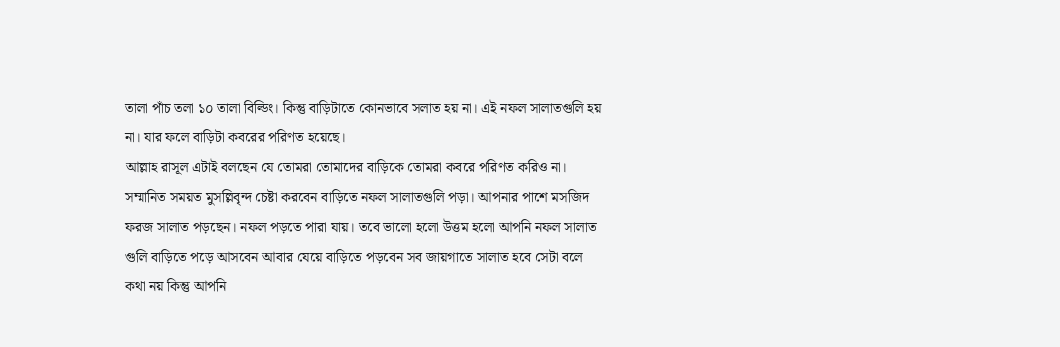তালা পাঁচ তলা ১০ তালা বিল্ডিং। কিন্তু বাড়িটাতে কোনভাবে সলাত হয় না। এই নফল সালাতগুলি হয় না। যার ফলে বাড়িটা কবরের পরিণত হয়েছে।
আল্লাহ রাসূল এটাই বলছেন যে তোমরা তোমাদের বাড়িকে তোমরা কবরে পরিণত করিও না। সম্মানিত সময়ত মুসল্লিবৃন্দ চেষ্টা করবেন বাড়িতে নফল সালাতগুলি পড়া। আপনার পাশে মসজিদ ফরজ সালাত পড়ছেন। নফল পড়তে পারা যায়। তবে ভালো হলো উত্তম হলো আপনি নফল সালাত গুলি বাড়িতে পড়ে আসবেন আবার যেয়ে বাড়িতে পড়বেন সব জায়গাতে সালাত হবে সেটা বলে কথা নয় কিন্তু আপনি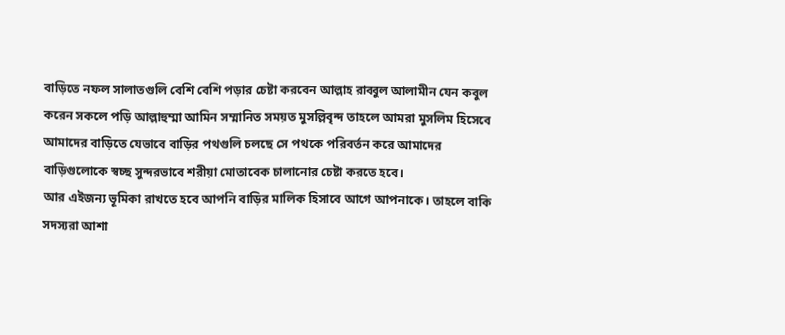বাড়িতে নফল সালাতগুলি বেশি বেশি পড়ার চেষ্টা করবেন আল্লাহ রাব্বুল আলামীন যেন কবুল করেন সকলে পড়ি আল্লাহুম্মা আমিন সম্মানিত সময়ত মুসল্লিবৃন্দ তাহলে আমরা মুসলিম হিসেবে আমাদের বাড়িতে যেভাবে বাড়ির পথগুলি চলছে সে পথকে পরিবর্তন করে আমাদের বাড়িগুলোকে স্বচ্ছ সুন্দরভাবে শরীয়া মোতাবেক চালানোর চেষ্টা করতে হবে।
আর এইজন্য ভূমিকা রাখতে হবে আপনি বাড়ির মালিক হিসাবে আগে আপনাকে। তাহলে বাকি সদস্যরা আশা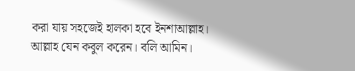করা যায় সহজেই হালকা হবে ইনশাআল্লাহ। আল্লাহ যেন কবুল করেন। বলি আমিন।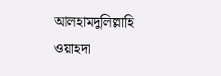আলহামদুলিল্লাহি ওয়াহদা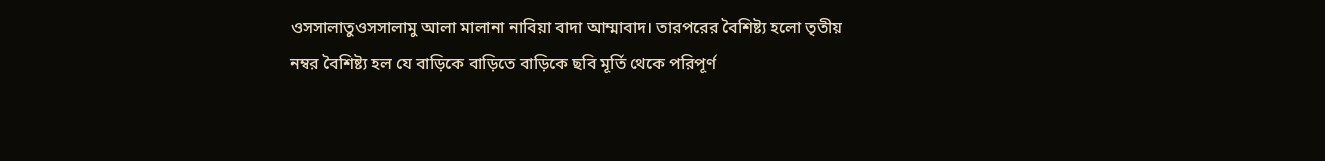ওসসালাতুওসসালামু আলা মালানা নাবিয়া বাদা আম্মাবাদ। তারপরের বৈশিষ্ট্য হলো তৃতীয় নম্বর বৈশিষ্ট্য হল যে বাড়িকে বাড়িতে বাড়িকে ছবি মূর্তি থেকে পরিপূর্ণ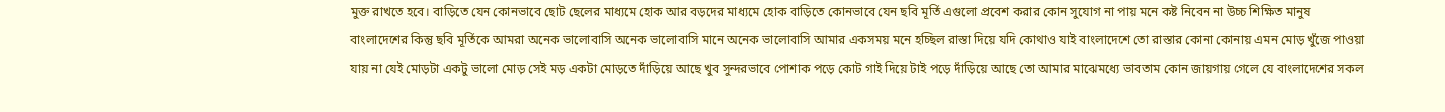মুক্ত রাখতে হবে। বাড়িতে যেন কোনভাবে ছোট ছেলের মাধ্যমে হোক আর বড়দের মাধ্যমে হোক বাড়িতে কোনভাবে যেন ছবি মূর্তি এগুলো প্রবেশ করার কোন সুযোগ না পায় মনে কষ্ট নিবেন না উচ্চ শিক্ষিত মানুষ বাংলাদেশের কিন্তু ছবি মূর্তিকে আমরা অনেক ভালোবাসি অনেক ভালোবাসি মানে অনেক ভালোবাসি আমার একসময় মনে হচ্ছিল রাস্তা দিয়ে যদি কোথাও যাই বাংলাদেশে তো রাস্তার কোনা কোনায় এমন মোড় খুঁজে পাওয়া যায় না যেই মোড়টা একটু ভালো মোড় সেই মড় একটা মোড়তে দাঁড়িয়ে আছে খুব সুন্দরভাবে পোশাক পড়ে কোট গাই দিয়ে টাই পড়ে দাঁড়িয়ে আছে তো আমার মাঝেমধ্যে ভাবতাম কোন জায়গায় গেলে যে বাংলাদেশের সকল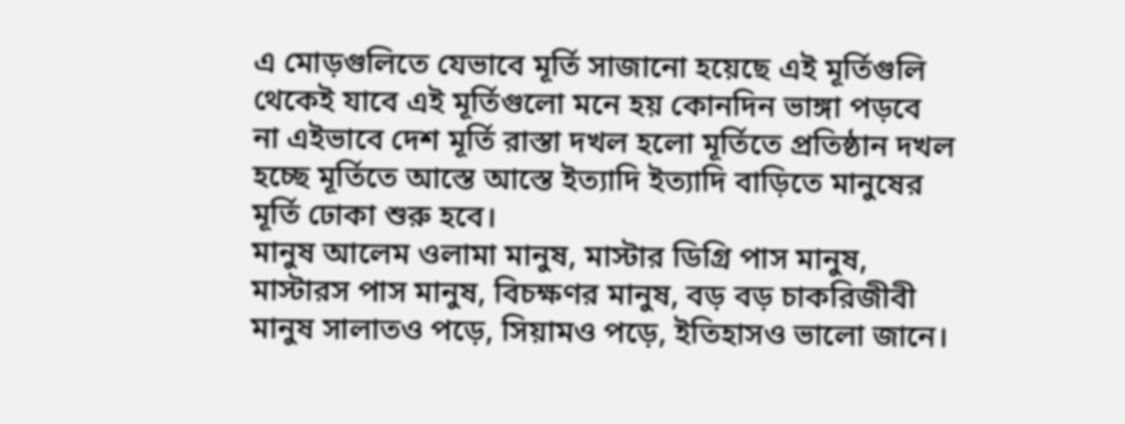এ মোড়গুলিতে যেভাবে মূর্তি সাজানো হয়েছে এই মূর্তিগুলি থেকেই যাবে এই মূর্তিগুলো মনে হয় কোনদিন ভাঙ্গা পড়বে না এইভাবে দেশ মূর্তি রাস্তা দখল হলো মূর্তিতে প্রতিষ্ঠান দখল হচ্ছে মূর্তিতে আস্তে আস্তে ইত্যাদি ইত্যাদি বাড়িতে মানুষের মূর্তি ঢোকা শুরু হবে।
মানুষ আলেম ওলামা মানুষ, মাস্টার ডিগ্রি পাস মানুষ, মাস্টারস পাস মানুষ, বিচক্ষণর মানুষ, বড় বড় চাকরিজীবী মানুষ সালাতও পড়ে, সিয়ামও পড়ে, ইতিহাসও ভালো জানে।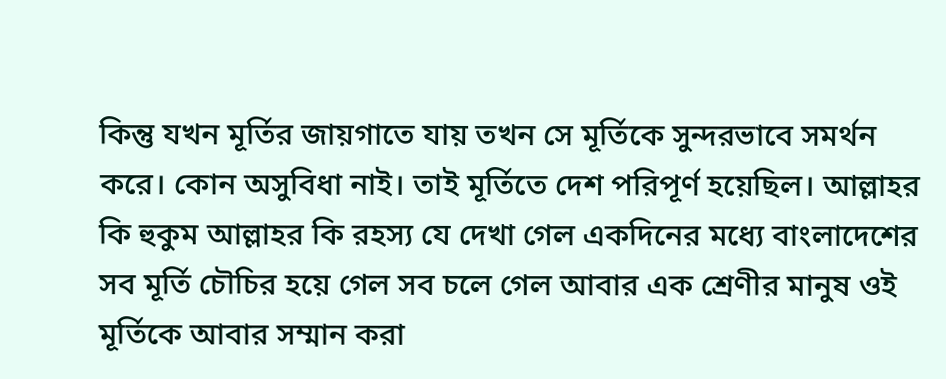কিন্তু যখন মূর্তির জায়গাতে যায় তখন সে মূর্তিকে সুন্দরভাবে সমর্থন করে। কোন অসুবিধা নাই। তাই মূর্তিতে দেশ পরিপূর্ণ হয়েছিল। আল্লাহর কি হুকুম আল্লাহর কি রহস্য যে দেখা গেল একদিনের মধ্যে বাংলাদেশের সব মূর্তি চৌচির হয়ে গেল সব চলে গেল আবার এক শ্রেণীর মানুষ ওই মূর্তিকে আবার সম্মান করা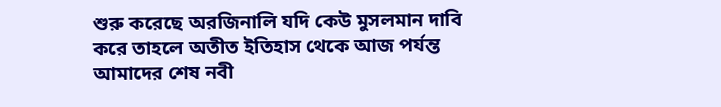শুরু করেছে অরজিনালি যদি কেউ মুসলমান দাবি করে তাহলে অতীত ইতিহাস থেকে আজ পর্যন্ত আমাদের শেষ নবী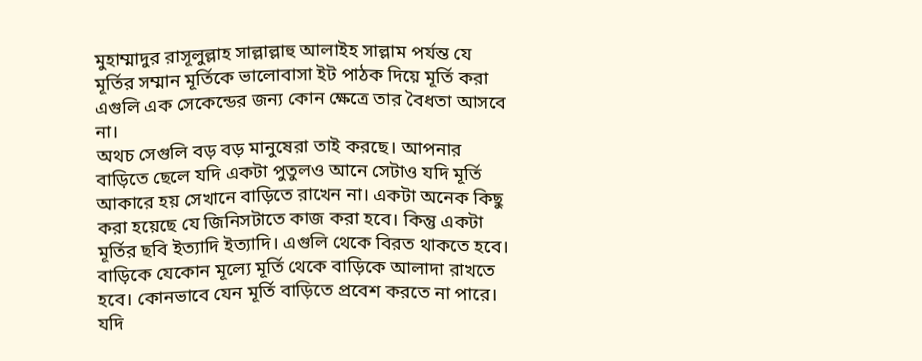মুহাম্মাদুর রাসূলুল্লাহ সাল্লাল্লাহু আলাইহ সাল্লাম পর্যন্ত যে মূর্তির সম্মান মূর্তিকে ভালোবাসা ইট পাঠক দিয়ে মূর্তি করা এগুলি এক সেকেন্ডের জন্য কোন ক্ষেত্রে তার বৈধতা আসবে না।
অথচ সেগুলি বড় বড় মানুষেরা তাই করছে। আপনার বাড়িতে ছেলে যদি একটা পুতুলও আনে সেটাও যদি মূর্তি আকারে হয় সেখানে বাড়িতে রাখেন না। একটা অনেক কিছু করা হয়েছে যে জিনিসটাতে কাজ করা হবে। কিন্তু একটা মূর্তির ছবি ইত্যাদি ইত্যাদি। এগুলি থেকে বিরত থাকতে হবে। বাড়িকে যেকোন মূল্যে মূর্তি থেকে বাড়িকে আলাদা রাখতে হবে। কোনভাবে যেন মূর্তি বাড়িতে প্রবেশ করতে না পারে। যদি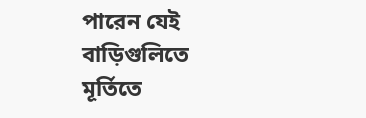পারেন যেই বাড়িগুলিতে মূর্তিতে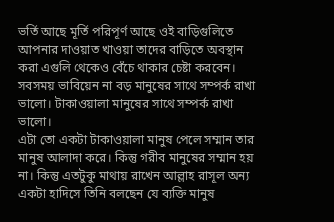ভর্তি আছে মূর্তি পরিপূর্ণ আছে ওই বাড়িগুলিতে আপনার দাওয়াত খাওয়া তাদের বাড়িতে অবস্থান করা এগুলি থেকেও বেঁচে থাকার চেষ্টা করবেন। সবসময় ভাবিয়েন না বড় মানুষের সাথে সম্পর্ক রাখা ভালো। টাকাওয়ালা মানুষের সাথে সম্পর্ক রাখা ভালো।
এটা তো একটা টাকাওয়ালা মানুষ পেলে সম্মান তার মানুষ আলাদা করে। কিন্তু গরীব মানুষের সম্মান হয় না। কিন্তু এতটুকু মাথায় রাখেন আল্লাহ রাসূল অন্য একটা হাদিসে তিনি বলছেন যে ব্যক্তি মানুষ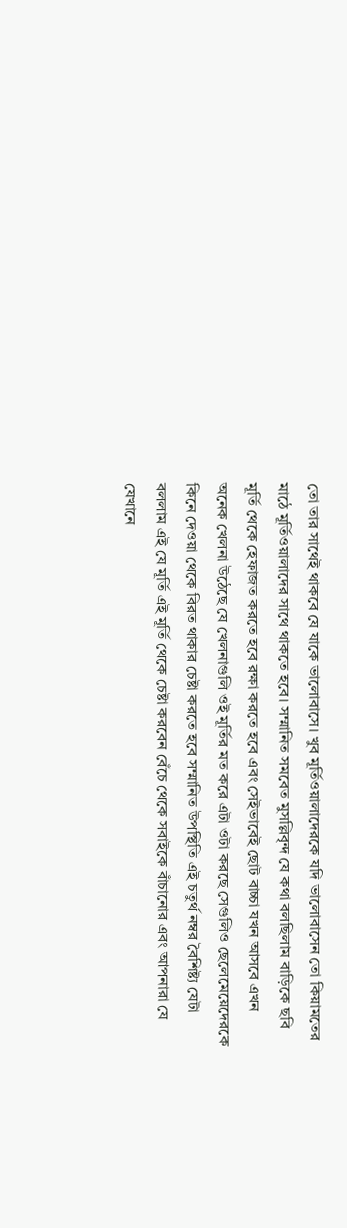তো তার সাথেই থাকবে যে যাকে ভালোবাসে। খুব মূর্তিওয়ালাদেরকে যদি ভালোবাসেন তো কিয়ামতের মাঠে মূর্তিওয়ালাদের সাথে থাকতে হবে। সম্মানিত সমবেত মুসল্লিবৃন্দ যে কথা বলছিলাম বাড়িকে ছবি মূর্তি থেকে হেফাজত করতে হবে রক্ষা করতে হবে এবং সেইভাবেই ছোট বাচ্চা যখন আসবে এখন অনেক খেলনা উঠেছে যে খেলনাগুলি ওই মূর্তির মত করে এটা ওটা করছে সেগুলিও ছেলেমেয়েদেরকে কিনে দেওয়া থেকে বিরত থাকার চেষ্টা করতে হবে সম্মানিত উপস্থিতি এই চতুর্থ নম্বর বৈশিষ্ট্য যেটা বললাম এই যে মূর্তি এই মূর্তি থেকে চেষ্টা করবেন বেঁচে থেকে সবাইকে বাঁচানোর এবং আপনারা যে যেখানে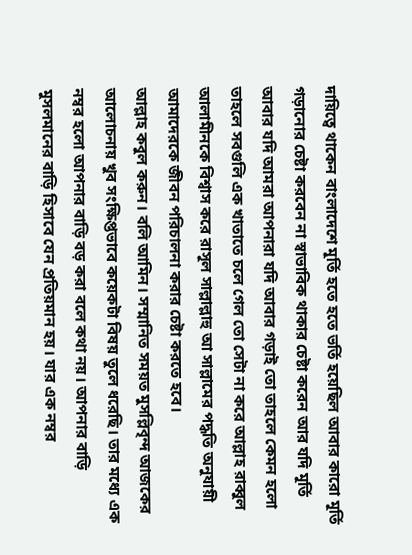দায়িত্বে থাকেন বাংলাদেশে মূর্তি হতে হতে ভর্তি হয়েছিল আবার কারো মূর্তি গড়ানোর চেষ্টা করবেন না স্বাভাবিক থাকার চেষ্টা করেন আর যদি মূর্তি আবার যদি আমরা আপনারা যদি আবার গড়াই তো তাহলে কেমন হলো তাহলে সবগুলি এক খাতাতে চলে গেল তো সেটা না করে আল্লাহ রাব্বুল আলামীনকে বিশ্বাস করে রাসূল সাল্লাল্লাহু আ সাল্লামের পদ্ধতি অনুযায়ী আমাদেরকে জীবন পরিচালনা করার চেষ্টা করতে হবে।
আল্লাহ কবুল করুন। বলি আমিন। সম্মানিত সময়ত মুসল্লিবৃন্দ আজকের আলোচনায় খুব সংক্ষিপ্তভাবে কয়েকটা বিষয় তুলে ধরেছি। তার মধ্যে এক নম্বর হলো আপনার বাড়ি বড় করা বলে কথা নয়। আপনার বাড়ি মুসলমানের বাড়ি হিসাবে যেন প্রতিয়মান হয়। যার এক নম্বর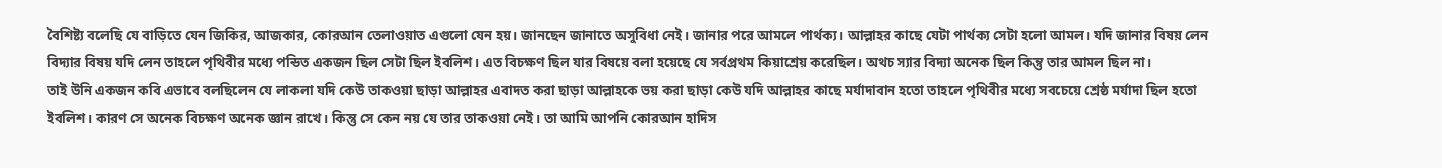বৈশিষ্ট্য বলেছি যে বাড়িতে যেন জিকির, আজকার, কোরআন তেলাওয়াত এগুলো যেন হয়। জানছেন জানাতে অসুবিধা নেই। জানার পরে আমলে পার্থক্য। আল্লাহর কাছে যেটা পার্থক্য সেটা হলো আমল। যদি জানার বিষয় লেন বিদ্যার বিষয় যদি লেন তাহলে পৃথিবীর মধ্যে পন্ডিত একজন ছিল সেটা ছিল ইবলিশ। এত বিচক্ষণ ছিল যার বিষয়ে বলা হয়েছে যে সর্বপ্রথম কিয়াশ্রেয় করেছিল। অথচ স্যার বিদ্যা অনেক ছিল কিন্তু তার আমল ছিল না।
তাই উনি একজন কবি এভাবে বলছিলেন যে লাকলা যদি কেউ তাকওয়া ছাড়া আল্লাহর এবাদত করা ছাড়া আল্লাহকে ভয় করা ছাড়া কেউ যদি আল্লাহর কাছে মর্যাদাবান হতো তাহলে পৃথিবীর মধ্যে সবচেয়ে শ্রেষ্ঠ মর্যাদা ছিল হতো ইবলিশ। কারণ সে অনেক বিচক্ষণ অনেক জ্ঞান রাখে। কিন্তু সে কেন নয় যে তার তাকওয়া নেই। তা আমি আপনি কোরআন হাদিস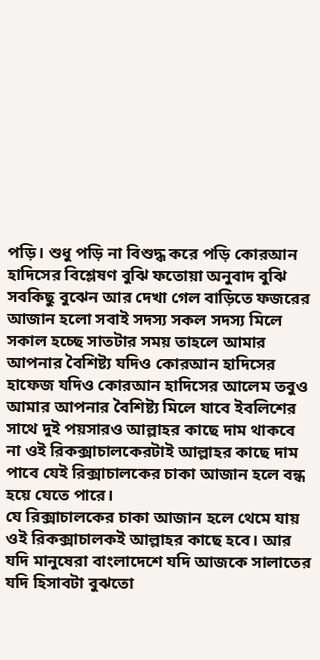পড়ি। শুধু পড়ি না বিশুদ্ধ করে পড়ি কোরআন হাদিসের বিশ্লেষণ বুঝি ফতোয়া অনুবাদ বুঝি সবকিছু বুঝেন আর দেখা গেল বাড়িতে ফজরের আজান হলো সবাই সদস্য সকল সদস্য মিলে সকাল হচ্ছে সাতটার সময় তাহলে আমার আপনার বৈশিষ্ট্য যদিও কোরআন হাদিসের হাফেজ যদিও কোরআন হাদিসের আলেম তবুও আমার আপনার বৈশিষ্ট্য মিলে যাবে ইবলিশের সাথে দুই পয়সারও আল্লাহর কাছে দাম থাকবে না ওই রিকক্সাচালকেরটাই আল্লাহর কাছে দাম পাবে যেই রিক্সাচালকের চাকা আজান হলে বন্ধ হয়ে যেতে পারে।
যে রিক্সাচালকের চাকা আজান হলে থেমে যায় ওই রিকক্সাচালকই আল্লাহর কাছে হবে। আর যদি মানুষেরা বাংলাদেশে যদি আজকে সালাতের যদি হিসাবটা বুঝতো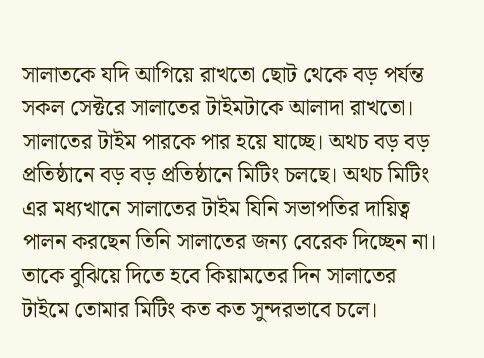সালাতকে যদি আগিয়ে রাখতো ছোট থেকে বড় পর্যন্ত সকল সেক্টরে সালাতের টাইমটাকে আলাদা রাখতো। সালাতের টাইম পারকে পার হয়ে যাচ্ছে। অথচ বড় বড় প্রতিষ্ঠানে বড় বড় প্রতিষ্ঠানে মিটিং চলছে। অথচ মিটিং এর মধ্যখানে সালাতের টাইম যিনি সভাপতির দায়িত্ব পালন করছেন তিনি সালাতের জন্য বেরেক দিচ্ছেন না। তাকে বুঝিয়ে দিতে হবে কিয়ামতের দিন সালাতের টাইমে তোমার মিটিং কত কত সুন্দরভাবে চলে।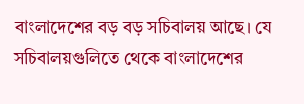বাংলাদেশের বড় বড় সচিবালয় আছে। যে সচিবালয়গুলিতে থেকে বাংলাদেশের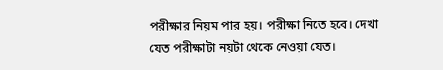পরীক্ষার নিয়ম পার হয়। পরীক্ষা নিতে হবে। দেখা যেত পরীক্ষাটা নয়টা থেকে নেওয়া যেত।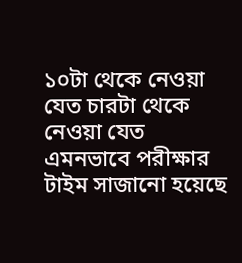১০টা থেকে নেওয়া যেত চারটা থেকে নেওয়া যেত এমনভাবে পরীক্ষার টাইম সাজানো হয়েছে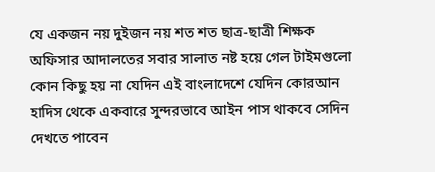যে একজন নয় দুইজন নয় শত শত ছাত্র-ছাত্রী শিক্ষক অফিসার আদালতের সবার সালাত নষ্ট হয়ে গেল টাইমগুলো কোন কিছু হয় না যেদিন এই বাংলাদেশে যেদিন কোরআন হাদিস থেকে একবারে সুন্দরভাবে আইন পাস থাকবে সেদিন দেখতে পাবেন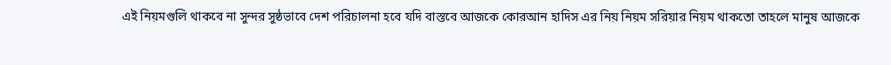এই নিয়মগুলি থাকবে না সুন্দর সুষ্ঠভাবে দেশ পরিচালনা হবে যদি বাস্তবে আজকে কোরআন হাদিস এর নিয় নিয়ম সরিয়ার নিয়ম থাকতো তাহলে মানুষ আজকে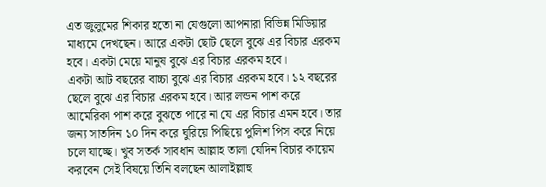এত জুলুমের শিকার হতো না যেগুলো আপনারা বিভিন্ন মিডিয়ার মাধ্যমে দেখছেন। আরে একটা ছোট ছেলে বুঝে এর বিচার এরকম হবে। একটা মেয়ে মানুষ বুঝে এর বিচার এরকম হবে।
একটা আট বছরের বাচ্চা বুঝে এর বিচার এরকম হবে। ১২ বছরের ছেলে বুঝে এর বিচার এরকম হবে। আর লন্ডন পাশ করে আমেরিকা পাশ করে বুঝতে পারে না যে এর বিচার এমন হবে। তার জন্য সাতদিন ১০ দিন করে ঘুরিয়ে পিছিয়ে পুলিশ পিস করে নিয়ে চলে যাচ্ছে। খুব সতর্ক সাবধান আল্লাহ তালা যেদিন বিচার কায়েম করবেন সেই বিষয়ে তিনি বলছেন আলাইল্লাহু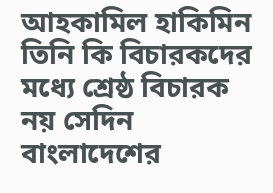আহকামিল হাকিমিন তিনি কি বিচারকদের মধ্যে শ্রেষ্ঠ বিচারক নয় সেদিন বাংলাদেশের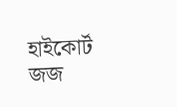হাইকোর্ট জজ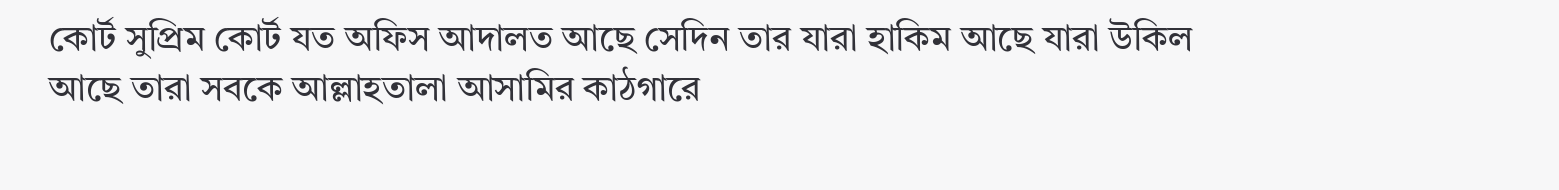কোর্ট সুপ্রিম কোর্ট যত অফিস আদালত আছে সেদিন তার যারা হাকিম আছে যারা উকিল আছে তারা সবকে আল্লাহতালা আসামির কাঠগারে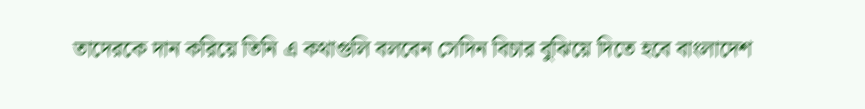তাদেরকে দান করিয়ে তিনি এ কথাগুলি বলবেন সেদিন বিচার বুঝিয়ে দিতে হবে বাংলাদেশ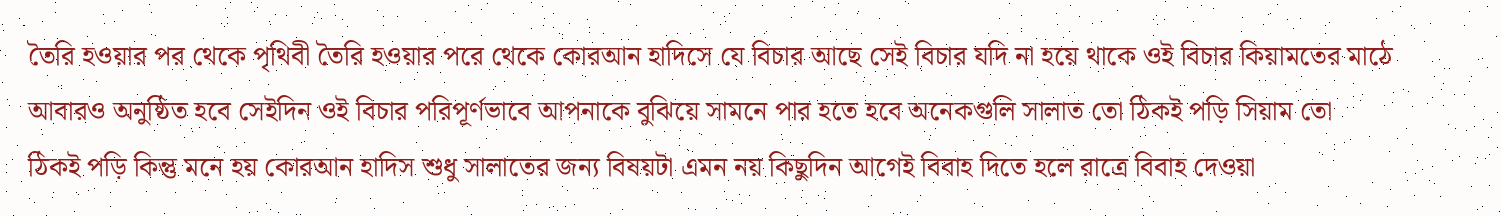তৈরি হওয়ার পর থেকে পৃথিবী তৈরি হওয়ার পরে থেকে কোরআন হাদিসে যে বিচার আছে সেই বিচার যদি না হয়ে থাকে ওই বিচার কিয়ামতের মাঠে আবারও অনুষ্ঠিত হবে সেইদিন ওই বিচার পরিপূর্ণভাবে আপনাকে বুঝিয়ে সামনে পার হতে হবে অনেকগুলি সালাত তো ঠিকই পড়ি সিয়াম তো
ঠিকই পড়ি কিন্তু মনে হয় কোরআন হাদিস শুধু সালাতের জন্য বিষয়টা এমন নয় কিছুদিন আগেই বিবাহ দিতে হলে রাত্রে বিবাহ দেওয়া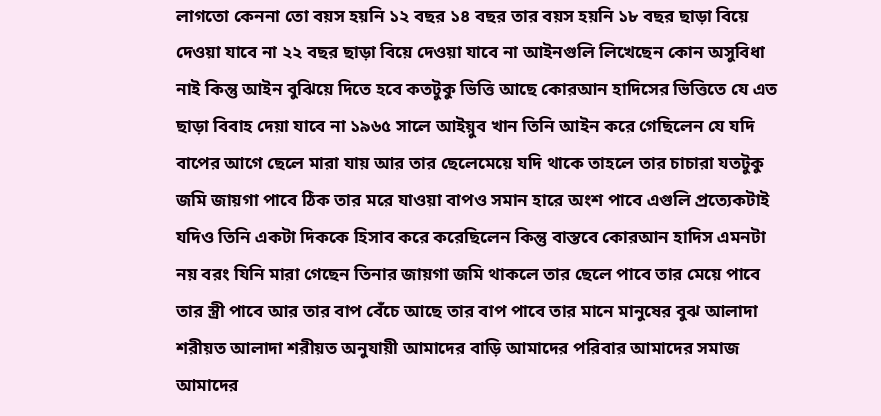লাগতো কেননা তো বয়স হয়নি ১২ বছর ১৪ বছর তার বয়স হয়নি ১৮ বছর ছাড়া বিয়ে দেওয়া যাবে না ২২ বছর ছাড়া বিয়ে দেওয়া যাবে না আইনগুলি লিখেছেন কোন অসুবিধা নাই কিন্তু আইন বুঝিয়ে দিতে হবে কতটুকু ভিত্তি আছে কোরআন হাদিসের ভিত্তিতে যে এত ছাড়া বিবাহ দেয়া যাবে না ১৯৬৫ সালে আইয়ুব খান তিনি আইন করে গেছিলেন যে যদি বাপের আগে ছেলে মারা যায় আর তার ছেলেমেয়ে যদি থাকে তাহলে তার চাচারা যতটুকু জমি জায়গা পাবে ঠিক তার মরে যাওয়া বাপও সমান হারে অংশ পাবে এগুলি প্রত্যেকটাই যদিও তিনি একটা দিককে হিসাব করে করেছিলেন কিন্তু বাস্তবে কোরআন হাদিস এমনটা নয় বরং যিনি মারা গেছেন তিনার জায়গা জমি থাকলে তার ছেলে পাবে তার মেয়ে পাবে তার স্ত্রী পাবে আর তার বাপ বেঁচে আছে তার বাপ পাবে তার মানে মানুষের বুঝ আলাদা শরীয়ত আলাদা শরীয়ত অনুযায়ী আমাদের বাড়ি আমাদের পরিবার আমাদের সমাজ আমাদের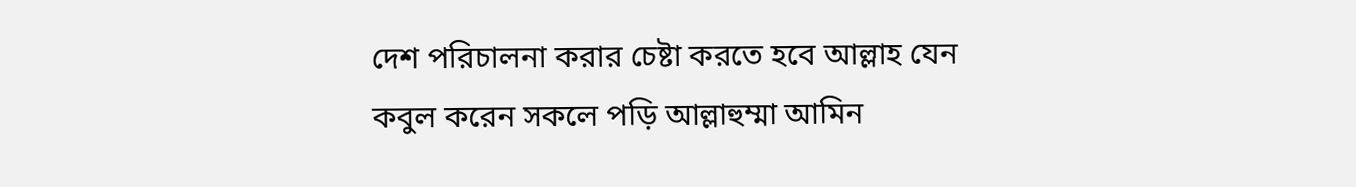দেশ পরিচালনা করার চেষ্টা করতে হবে আল্লাহ যেন কবুল করেন সকলে পড়ি আল্লাহুম্মা আমিন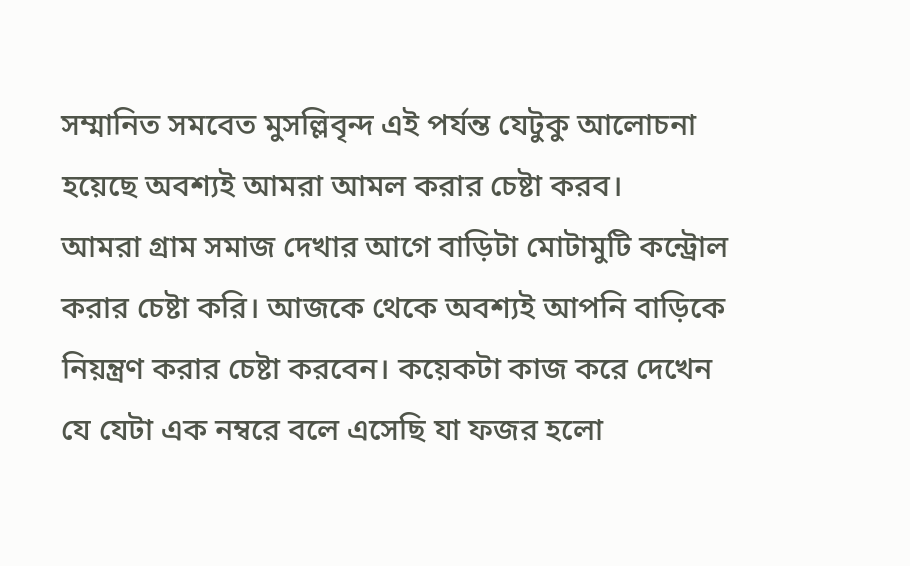সম্মানিত সমবেত মুসল্লিবৃন্দ এই পর্যন্ত যেটুকু আলোচনা হয়েছে অবশ্যই আমরা আমল করার চেষ্টা করব।
আমরা গ্রাম সমাজ দেখার আগে বাড়িটা মোটামুটি কন্ট্রোল করার চেষ্টা করি। আজকে থেকে অবশ্যই আপনি বাড়িকে নিয়ন্ত্রণ করার চেষ্টা করবেন। কয়েকটা কাজ করে দেখেন যে যেটা এক নম্বরে বলে এসেছি যা ফজর হলো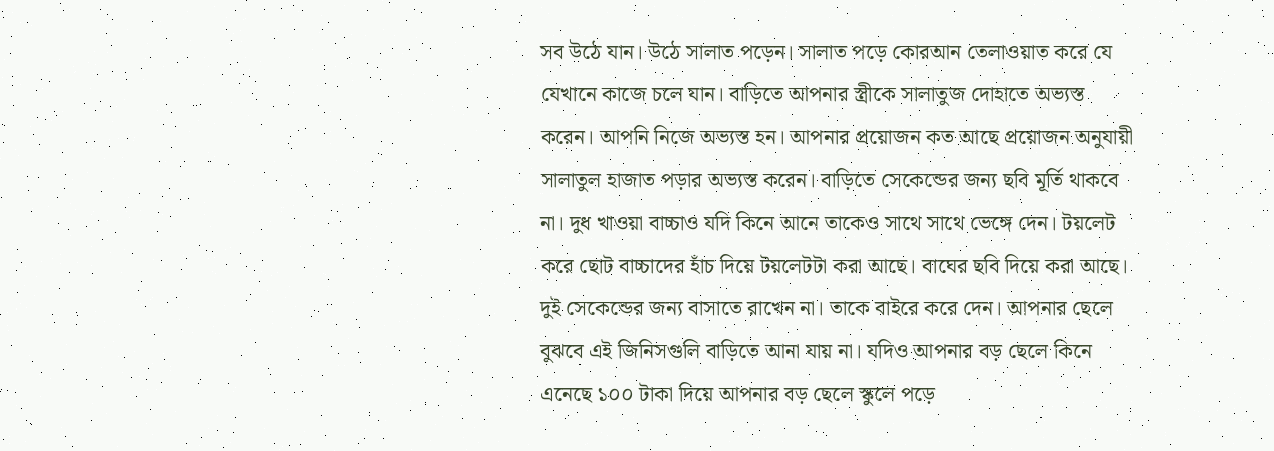সব উঠে যান। উঠে সালাত পড়েন। সালাত পড়ে কোরআন তেলাওয়াত করে যে যেখানে কাজে চলে যান। বাড়িতে আপনার স্ত্রীকে সালাতুজ দোহাতে অভ্যস্ত করেন। আপনি নিজে অভ্যস্ত হন। আপনার প্রয়োজন কত আছে প্রয়োজন অনুযায়ী সালাতুল হাজাত পড়ার অভ্যস্ত করেন। বাড়িতে সেকেন্ডের জন্য ছবি মূর্তি থাকবে না। দুধ খাওয়া বাচ্চাও যদি কিনে আনে তাকেও সাথে সাথে ভেঙ্গে দেন। টয়লেট করে ছোট বাচ্চাদের হাঁচ দিয়ে টয়লেটটা করা আছে। বাঘের ছবি দিয়ে করা আছে।
দুই সেকেন্ডের জন্য বাসাতে রাখেন না। তাকে বাইরে করে দেন। আপনার ছেলে বুঝবে এই জিনিসগুলি বাড়িতে আনা যায় না। যদিও আপনার বড় ছেলে কিনে এনেছে ১০০ টাকা দিয়ে আপনার বড় ছেলে স্কুলে পড়ে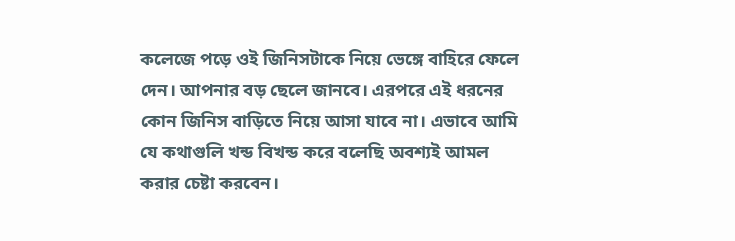কলেজে পড়ে ওই জিনিসটাকে নিয়ে ভেঙ্গে বাহিরে ফেলে দেন। আপনার বড় ছেলে জানবে। এরপরে এই ধরনের কোন জিনিস বাড়িতে নিয়ে আসা যাবে না। এভাবে আমি যে কথাগুলি খন্ড বিখন্ড করে বলেছি অবশ্যই আমল করার চেষ্টা করবেন।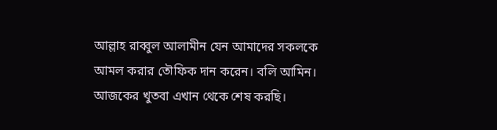আল্লাহ রাব্বুল আলামীন যেন আমাদের সকলকে আমল করার তৌফিক দান করেন। বলি আমিন। আজকের খুতবা এখান থেকে শেষ করছি।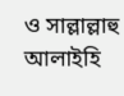ও সাল্লাল্লাহু আলাইহি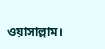ওয়াসাল্লাম।